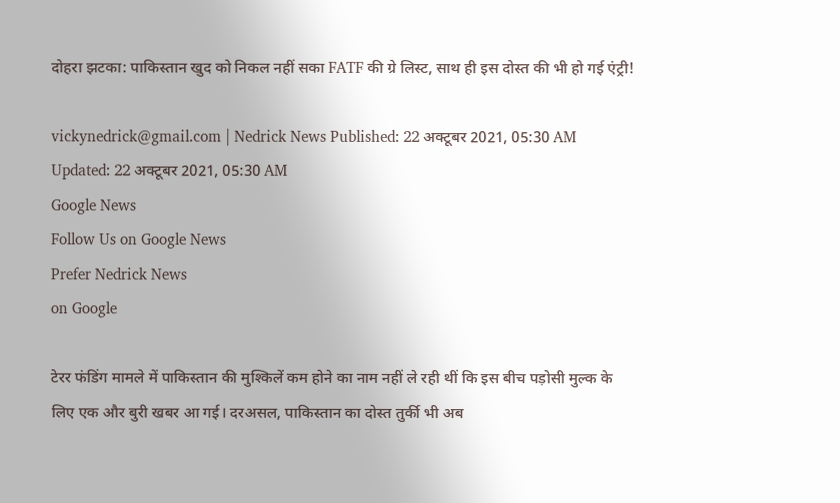दोहरा झटका: पाकिस्तान खुद को निकल नहीं सका FATF की ग्रे लिस्ट, साथ ही इस दोस्त की भी हो गई एंट्री!

vickynedrick@gmail.com | Nedrick News Published: 22 अक्टूबर 2021, 05:30 AM Updated: 22 अक्टूबर 2021, 05:30 AM
Google News
Follow Us on Google News
Prefer Nedrick News
on Google

टेरर फंडिंग मामले में पाकिस्तान की मुश्किलें कम होने का नाम नहीं ले रही थीं कि इस बीच पड़ोसी मुल्क के लिए एक और बुरी खबर आ गई। दरअसल, पाकिस्तान का दोस्त तुर्की भी अब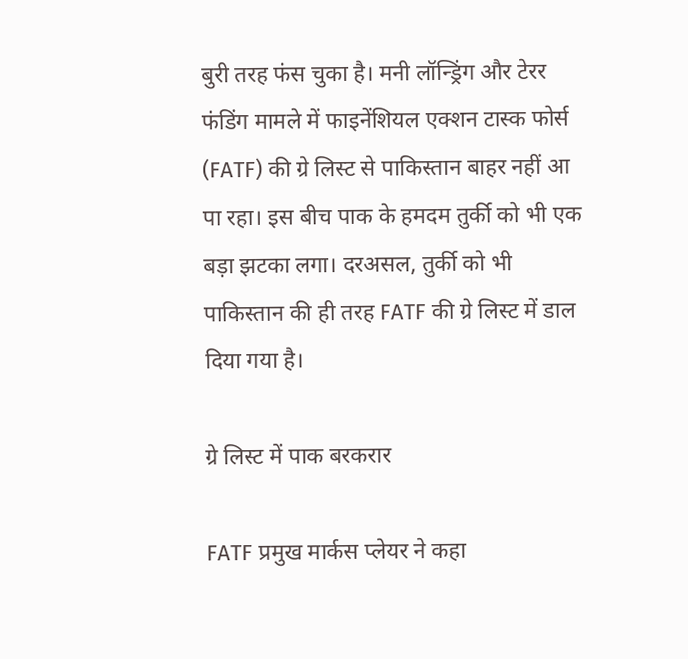बुरी तरह फंस चुका है। मनी लॉन्ड्रिंग और टेरर फंडिंग मामले में फाइनेंशियल एक्शन टास्क फोर्स (FATF) की ग्रे लिस्ट से पाकिस्तान बाहर नहीं आ पा रहा। इस बीच पाक के हमदम तुर्की को भी एक बड़ा झटका लगा। दरअसल, तुर्की को भी पाकिस्तान की ही तरह FATF की ग्रे लिस्ट में डाल दिया गया है।

ग्रे लिस्ट में पाक बरकरार

FATF प्रमुख मार्कस प्लेयर ने कहा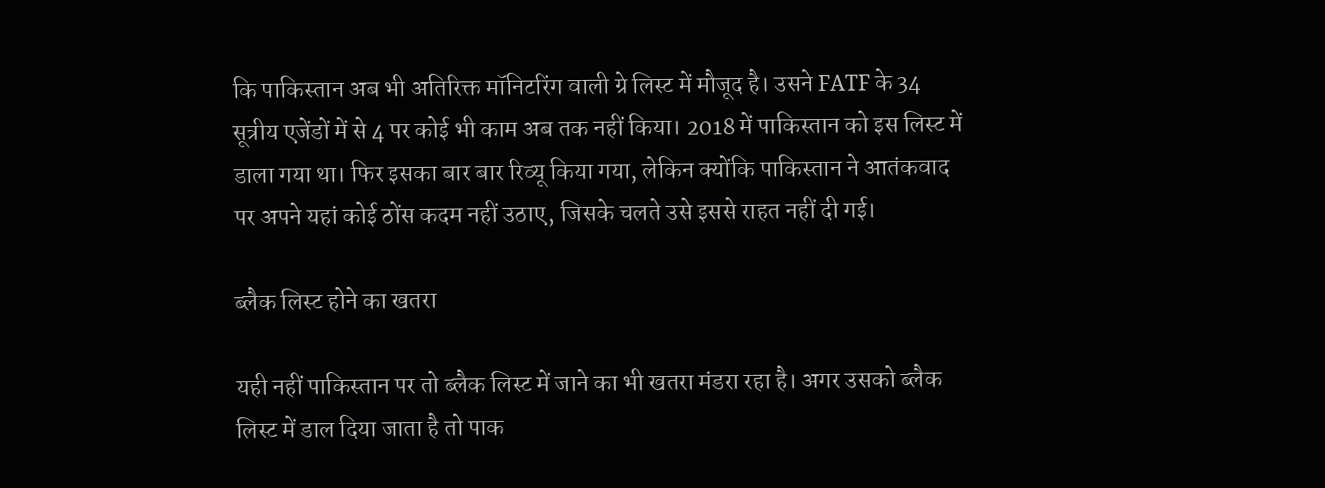कि पाकिस्तान अब भी अतिरिक्त मॉनिटरिंग वाली ग्रे लिस्ट में मौजूद है। उसने FATF के 34 सूत्रीय एजेंडों में से 4 पर कोई भी काम अब तक नहीं किया। 2018 में पाकिस्तान को इस लिस्ट में डाला गया था। फिर इसका बार बार रिव्यू किया गया, लेकिन क्योंकि पाकिस्तान ने आतंकवाद पर अपने यहां कोई ठोंस कदम नहीं उठाए, जिसके चलते उसे इससे राहत नहीं दी गई।

ब्लैक लिस्ट होने का खतरा

यही नहीं पाकिस्तान पर तो ब्लैक लिस्ट में जाने का भी खतरा मंडरा रहा है। अगर उसको ब्लैक लिस्ट में डाल दिया जाता है तो पाक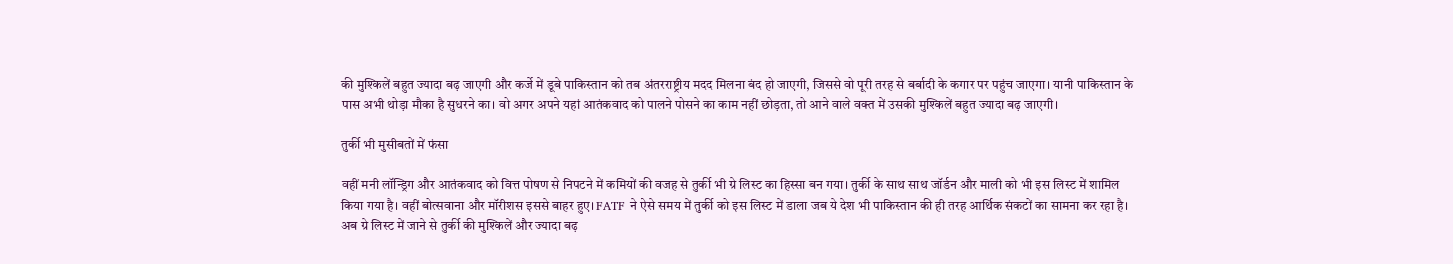की मुश्किलें बहुत ज्यादा बढ़ जाएगी और कर्जे में डूबे पाकिस्तान को तब अंतरराष्ट्रीय मदद मिलना बंद हो जाएगी, जिससे वो पूरी तरह से बर्बादी के कगार पर पहुंच जाएगा। यानी पाकिस्तान के पास अभी थोड़ा मौका है सुधरने का। वो अगर अपने यहां आतंकवाद को पालने पोसने का काम नहीं छोड़ता, तो आने वाले वक्त में उसकी मुश्किलें बहुत ज्यादा बढ़ जाएगी।

तुर्की भी मुसीबतों में फंसा

वहीं मनी लॉन्ड्रिग और आतंकवाद को वित्त पोषण से निपटने में कमियों की वजह से तुर्की भी ग्रे लिस्ट का हिस्सा बन गया। तुर्की के साथ साथ जॉर्डन और माली को भी इस लिस्ट में शामिल किया गया है। वहीं बोत्सवाना और मॉरीशस इससे बाहर हुए। FATF ने ऐसे समय में तुर्की को इस लिस्ट में डाला जब ये देश भी पाकिस्तान की ही तरह आर्थिक संकटों का सामना कर रहा है। अब ग्रे लिस्ट में जाने से तुर्की की मुश्किलें और ज्यादा बढ़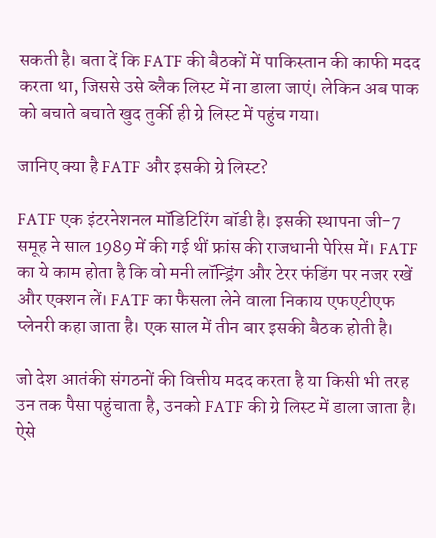सकती है। बता दें कि FATF की बैठकों में पाकिस्तान की काफी मदद करता था, जिससे उसे ब्लैक लिस्ट में ना डाला जाएं। लेकिन अब पाक को बचाते बचाते खुद तुर्की ही ग्रे लिस्ट में पहुंच गया।

जानिए क्या है FATF और इसकी ग्रे लिस्ट?

FATF एक इंटरनेशनल मॉडिटिरिंग बॉडी है। इसकी स्थापना जी-7 समूह ने साल 1989 में की गई थीं फ्रांस की राजधानी पेरिस में। FATF का ये काम होता है कि वो मनी लॉन्ड्रिंग और टेरर फंडिंग पर नजर रखें और एक्शन लें। FATF का फैसला लेने वाला निकाय एफएटीएफ प्लेनरी कहा जाता है। एक साल में तीन बार इसकी बैठक होती है।

जो देश आतंकी संगठनों की वित्तीय मदद करता है या किसी भी तरह उन तक पैसा पहुंचाता है, उनको FATF की ग्रे लिस्ट में डाला जाता है। ऐसे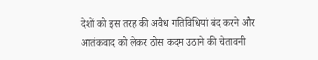देशों को इस तरह की अवैध गतिविधियां बंद करने और आतंकवाद को लेकर ठोस कदम उठाने की चेतावनी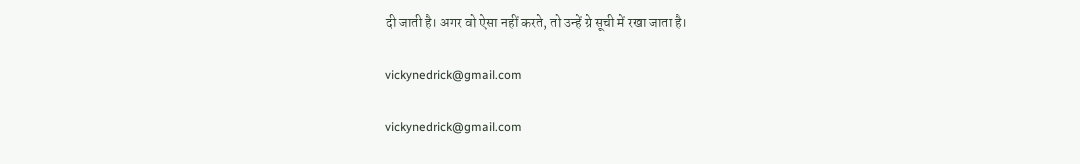दी जाती है। अगर वो ऐसा नहीं करते, तो उन्हें ग्रे सूची में रखा जाता है।

vickynedrick@gmail.com

vickynedrick@gmail.com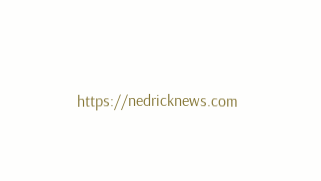https://nedricknews.com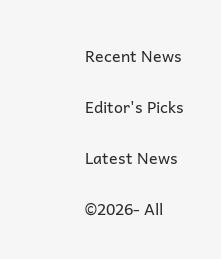Recent News

Editor's Picks

Latest News

©2026- All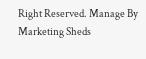Right Reserved. Manage By Marketing Sheds